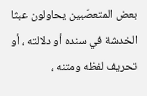بعض المتعصّبين يحاولون عبثا الخدشة في سنده أو دلالته ، أو تحريف لفظه ومتنه ،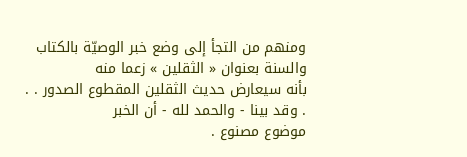ومنهم من التجأ إلى وضع خبر الوصيّة بالكتاب والسنة بعنوان « الثقلين » زعما منه
بأنه سيعارض حديث الثقلين المقطوع الصدور . . . وقد بينا - والحمد لله - أن الخبر
موضوع مصنوع .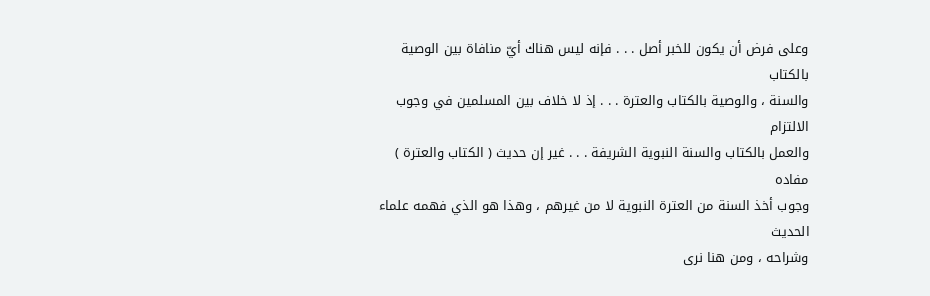وعلى فرض أن يكون للخبر أصل . . . فإنه ليس هناك أيّ منافاة بين الوصية بالكتاب
والسنة ، والوصية بالكتاب والعترة . . . إذ لا خلاف بين المسلمين في وجوب الالتزام
والعمل بالكتاب والسنة النبوية الشريفة . . . غير إن حديث ( الكتاب والعترة ) مفاده
وجوب أخذ السنة من العترة النبوية لا من غيرهم ، وهذا هو الذي فهمه علماء الحديث
وشراحه ، ومن هنا نرى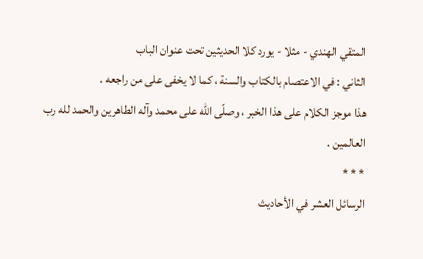المتقي الهندي - مثلا - يورد كلا الحديثين تحت عنوان الباب
الثاني : في الاعتصام بالكتاب والسنة ، كما لا يخفى على من راجعه .
هذا موجز الكلام على هذا الخبر ، وصلّى الله على محمد وآله الطاهرين والحمد لله رب
العالمين .
* * *
الرسائل العشر في الأحاديث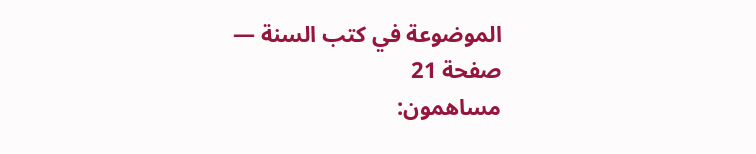الموضوعة في كتب السنة — صفحة 21
مساهمون: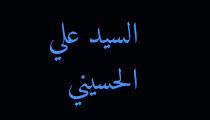السيد علي الحسيني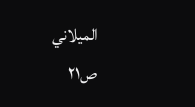الميلاني
ص٢١